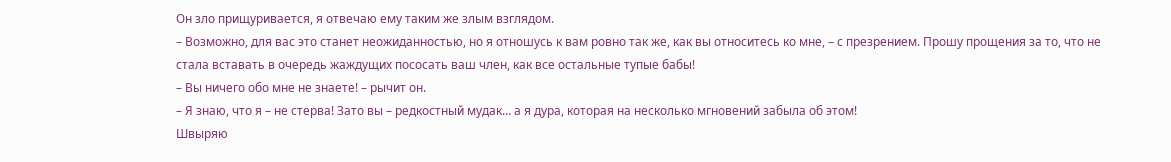Он зло прищуривается, я отвечаю ему таким же злым взглядом.
– Возможно, для вас это станет неожиданностью, но я отношусь к вам ровно так же, как вы относитесь ко мне, – с презрением. Прошу прощения за то, что не стала вставать в очередь жаждущих пососать ваш член, как все остальные тупые бабы!
– Вы ничего обо мне не знаете! – рычит он.
– Я знаю, что я – не стерва! Зато вы – редкостный мудак… а я дура, которая на несколько мгновений забыла об этом!
Швыряю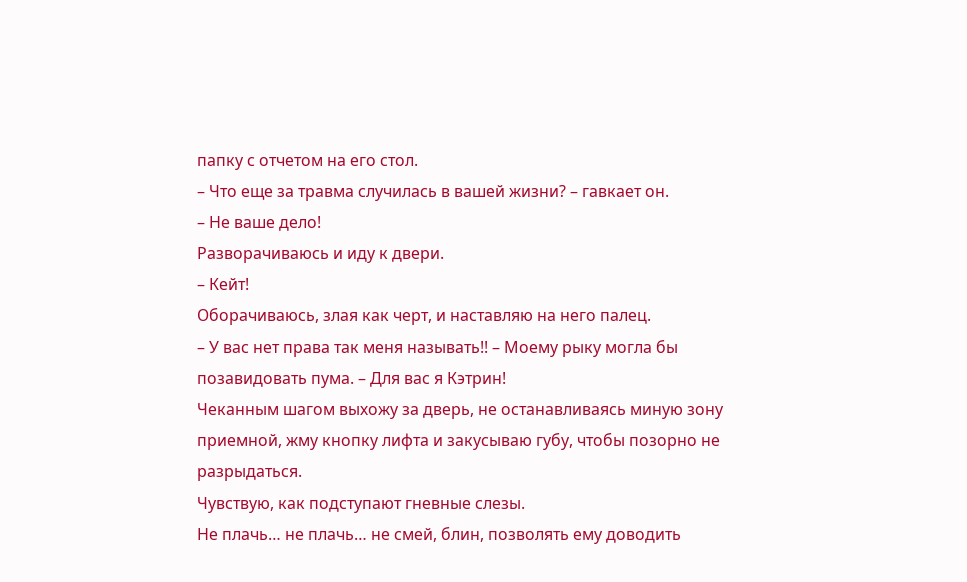папку с отчетом на его стол.
– Что еще за травма случилась в вашей жизни? – гавкает он.
– Не ваше дело!
Разворачиваюсь и иду к двери.
– Кейт!
Оборачиваюсь, злая как черт, и наставляю на него палец.
– У вас нет права так меня называть!! – Моему рыку могла бы позавидовать пума. – Для вас я Кэтрин!
Чеканным шагом выхожу за дверь, не останавливаясь миную зону приемной, жму кнопку лифта и закусываю губу, чтобы позорно не разрыдаться.
Чувствую, как подступают гневные слезы.
Не плачь… не плачь… не смей, блин, позволять ему доводить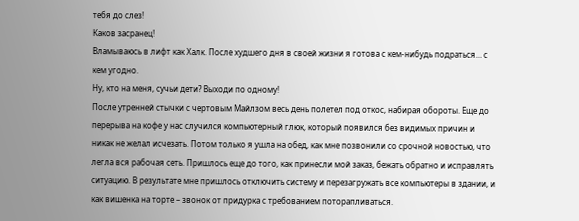тебя до слез!
Каков засранец!
Вламываюсь в лифт как Халк. После худшего дня в своей жизни я готова с кем-нибудь подраться… с кем угодно.
Ну, кто на меня, сучьи дети? Выходи по одному!
После утренней стычки с чертовым Майлзом весь день полетел под откос, набирая обороты. Еще до перерыва на кофе у нас случился компьютерный глюк, который появился без видимых причин и никак не желал исчезать. Потом только я ушла на обед, как мне позвонили со срочной новостью, что легла вся рабочая сеть. Пришлось еще до того, как принесли мой заказ, бежать обратно и исправлять ситуацию. В результате мне пришлось отключить систему и перезагружать все компьютеры в здании, и как вишенка на торте – звонок от придурка с требованием поторапливаться.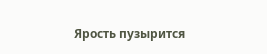Ярость пузырится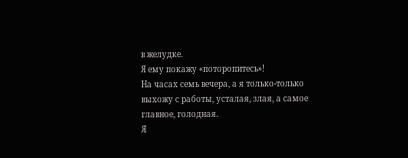в желудке.
Я ему покажу «поторопитесь»!
На часах семь вечера, а я только-только выхожу с работы, усталая, злая, а самое главное, голодная.
Я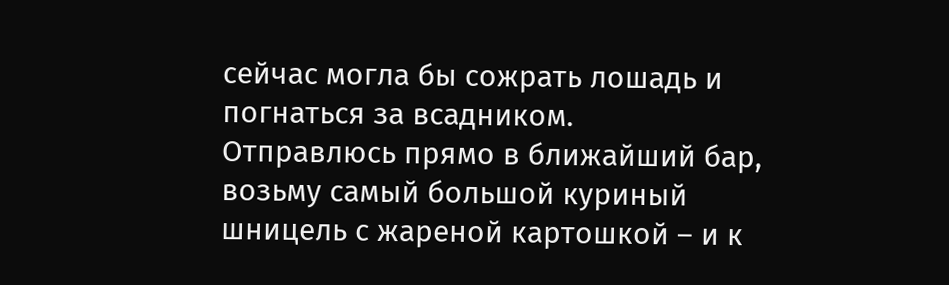сейчас могла бы сожрать лошадь и погнаться за всадником.
Отправлюсь прямо в ближайший бар, возьму самый большой куриный шницель с жареной картошкой – и к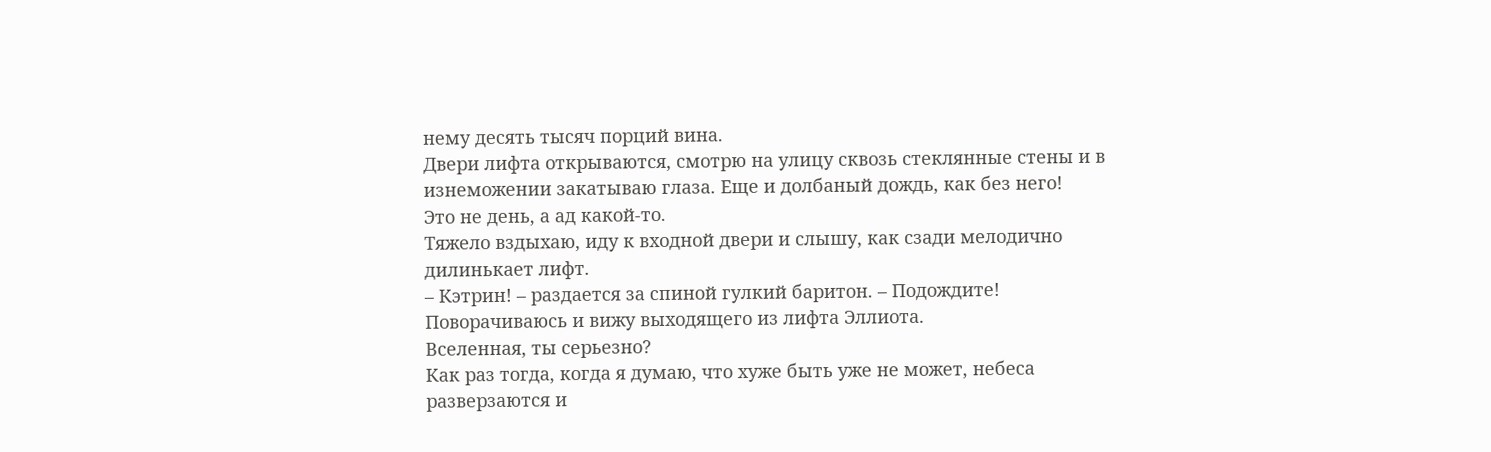нему десять тысяч порций вина.
Двери лифта открываются, смотрю на улицу сквозь стеклянные стены и в изнеможении закатываю глаза. Еще и долбаный дождь, как без него!
Это не день, а ад какой-то.
Тяжело вздыхаю, иду к входной двери и слышу, как сзади мелодично дилинькает лифт.
– Кэтрин! – раздается за спиной гулкий баритон. – Подождите!
Поворачиваюсь и вижу выходящего из лифта Эллиота.
Вселенная, ты серьезно?
Как раз тогда, когда я думаю, что хуже быть уже не может, небеса разверзаются и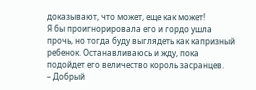доказывают, что может, еще как может!
Я бы проигнорировала его и гордо ушла прочь, но тогда буду выглядеть как капризный ребенок. Останавливаюсь и жду, пока подойдет его величество король засранцев.
– Добрый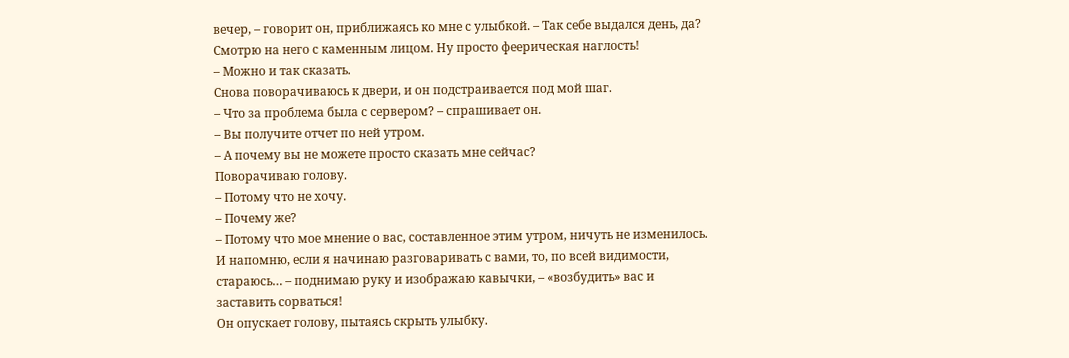вечер, – говорит он, приближаясь ко мне с улыбкой. – Так себе выдался день, да?
Смотрю на него с каменным лицом. Ну просто феерическая наглость!
– Можно и так сказать.
Снова поворачиваюсь к двери, и он подстраивается под мой шаг.
– Что за проблема была с сервером? – спрашивает он.
– Вы получите отчет по ней утром.
– А почему вы не можете просто сказать мне сейчас?
Поворачиваю голову.
– Потому что не хочу.
– Почему же?
– Потому что мое мнение о вас, составленное этим утром, ничуть не изменилось. И напомню, если я начинаю разговаривать с вами, то, по всей видимости, стараюсь… – поднимаю руку и изображаю кавычки, – «возбудить» вас и заставить сорваться!
Он опускает голову, пытаясь скрыть улыбку.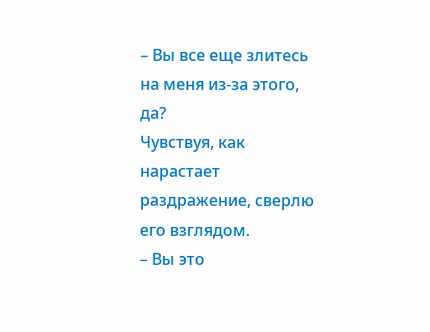– Вы все еще злитесь на меня из-за этого, да?
Чувствуя, как нарастает раздражение, сверлю его взглядом.
– Вы это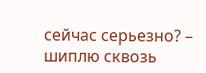сейчас серьезно? – шиплю сквозь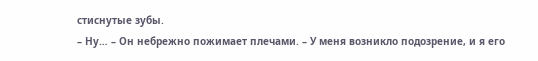стиснутые зубы.
– Ну… – Он небрежно пожимает плечами. – У меня возникло подозрение, и я его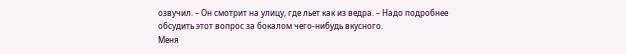озвучил. – Он смотрит на улицу, где льет как из ведра. – Надо подробнее обсудить этот вопрос за бокалом чего-нибудь вкусного.
Меня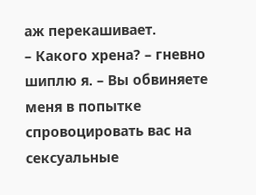аж перекашивает.
– Какого хрена? – гневно шиплю я. – Вы обвиняете меня в попытке спровоцировать вас на сексуальные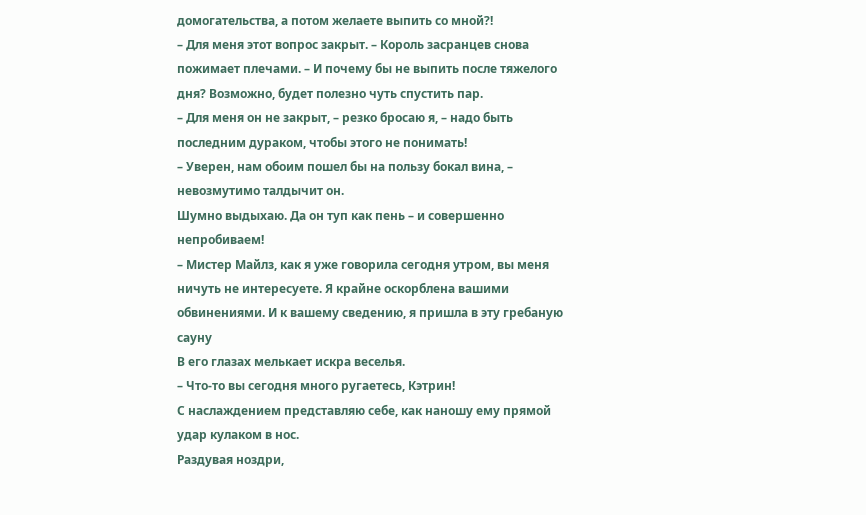домогательства, а потом желаете выпить со мной?!
– Для меня этот вопрос закрыт. – Король засранцев снова пожимает плечами. – И почему бы не выпить после тяжелого дня? Возможно, будет полезно чуть спустить пар.
– Для меня он не закрыт, – резко бросаю я, – надо быть последним дураком, чтобы этого не понимать!
– Уверен, нам обоим пошел бы на пользу бокал вина, – невозмутимо талдычит он.
Шумно выдыхаю. Да он туп как пень – и совершенно непробиваем!
– Мистер Майлз, как я уже говорила сегодня утром, вы меня ничуть не интересуете. Я крайне оскорблена вашими обвинениями. И к вашему сведению, я пришла в эту гребаную сауну
В его глазах мелькает искра веселья.
– Что-то вы сегодня много ругаетесь, Кэтрин!
С наслаждением представляю себе, как наношу ему прямой удар кулаком в нос.
Раздувая ноздри,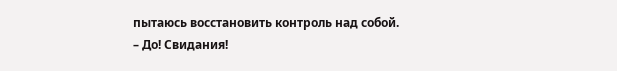пытаюсь восстановить контроль над собой.
– До! Свидания!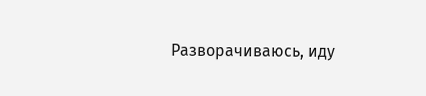Разворачиваюсь, иду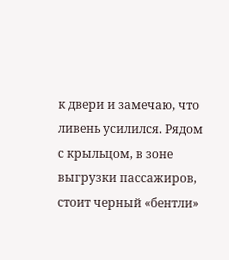к двери и замечаю, что ливень усилился. Рядом с крыльцом, в зоне выгрузки пассажиров, стоит черный «бентли»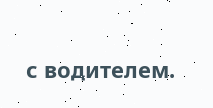с водителем.